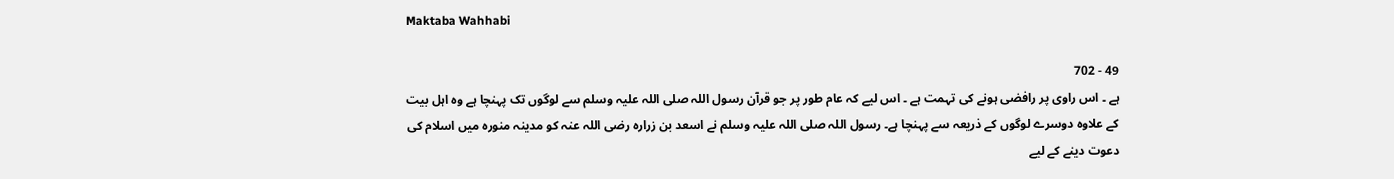Maktaba Wahhabi

49 - 702
ہے ۔ اس راوی پر رافضی ہونے کی تہمت ہے ۔ اس لیے کہ عام طور پر جو قرآن رسول اللہ صلی اللہ علیہ وسلم سے لوگوں تک پہنچا ہے وہ اہل بیت کے علاوہ دوسرے لوگوں کے ذریعہ سے پہنچا ہے۔ رسول اللہ صلی اللہ علیہ وسلم نے اسعد بن زرارہ رضی اللہ عنہ کو مدینہ منورہ میں اسلام کی دعوت دینے کے لیے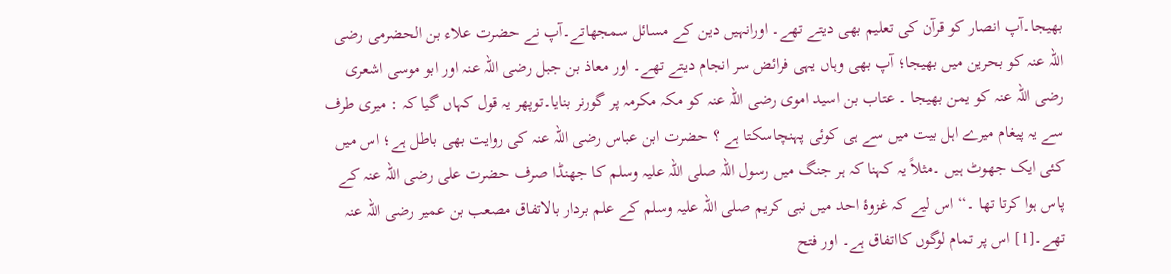بھیجا۔آپ انصار کو قرآن کی تعلیم بھی دیتے تھے۔ اورانہیں دین کے مسائل سمجھاتے۔آپ نے حضرت علاء بن الحضرمی رضی اللہ عنہ کو بحرین میں بھیجا؛ آپ بھی وہاں یہی فرائض سر انجام دیتے تھے۔ اور معاذ بن جبل رضی اللہ عنہ اور ابو موسی اشعری رضی اللہ عنہ کو یمن بھیجا ۔ عتاب بن اسید اموی رضی اللہ عنہ کو مکہ مکرمہ پر گورنر بنایا۔توپھر یہ قول کہاں گیا کہ : میری طرف سے یہ پیغام میرے اہل بیت میں سے ہی کوئی پہنچاسکتا ہے ؟ حضرت ابن عباس رضی اللہ عنہ کی روایت بھی باطل ہے؛ اس میں کئی ایک جھوٹ ہیں ۔مثلاً یہ کہنا کہ ہر جنگ میں رسول اللہ صلی اللہ علیہ وسلم کا جھنڈا صرف حضرت علی رضی اللہ عنہ کے پاس ہوا کرتا تھا ۔‘‘ اس لیے کہ غزوۂ احد میں نبی کریم صلی اللہ علیہ وسلم کے علم بردار بالاتفاق مصعب بن عمیر رضی اللہ عنہ تھے۔[1] اس پر تمام لوگوں کااتفاق ہے۔ اور فتح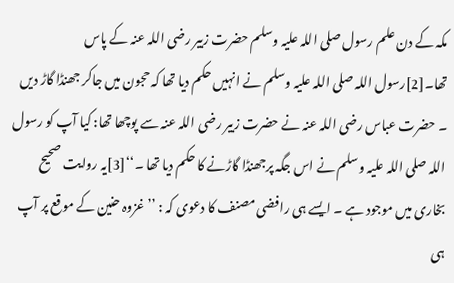مکہ کے دن علم رسول صلی اللہ علیہ وسلم حضرت زبیر رضی اللہ عنہ کے پاس تھا۔[2]رسول اللہ صلی اللہ علیہ وسلم نے انہیں حکم دیا تھا کہ حجون میں جاکر جھنڈا گاڑ دیں ۔ حضرت عباس رضی اللہ عنہ نے حضرت زبیر رضی اللہ عنہ سے پوچھا تھا: کیا آپ کو رسول اللہ صلی اللہ علیہ وسلم نے اس جگہ پرجھنڈا گاڑنے کا حکم دیا تھا ۔‘‘[3]یہ روایت صحیح بخاری میں موجود ہے ۔ ایسے ہی رافضی مصنف کا دعوی کہ : ’’ غزوہ حنین کے موقع پر آپ ہی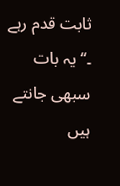ثابت قدم رہے ۔‘‘ یہ بات سبھی جانتے ہیں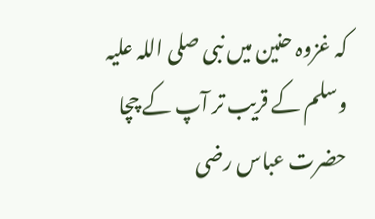کہ غزوہ حنین میں نبی صلی اللہ علیہ وسلم کے قریب تر آپ کے چچا حضرت عباس رضی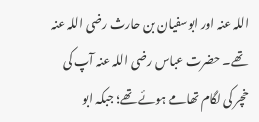اللہ عنہ اور ابوسفیان بن حارث رضی اللہ عنہ تھے۔ حضرت عباس رضی اللہ عنہ آپ کی خچر کی لگام تھامے ہوئے تھے؛ جبکہ ابو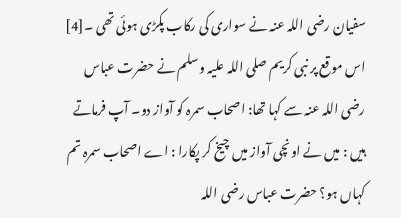سفیان رضی اللہ عنہ نے سواری کی رکاب پکڑی ہوئی تھی ۔[4] اس موقع پر نبی کریم صلی اللہ علیہ وسلم نے حضرت عباس رضی اللہ عنہ سے کہا تھا: اصحاب سمرہ کو آواز دو۔ آپ فرماتے ہیں : میں نے اونچی آواز میں چیخ کر پکارا : اے اصحاب سمرہ تم کہاں ہو؟ حضرت عباس رضی اللہ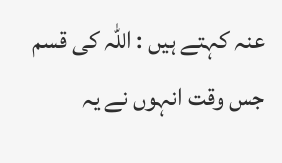عنہ کہتے ہیں : اللہ کی قسم جس وقت انہوں نے یہ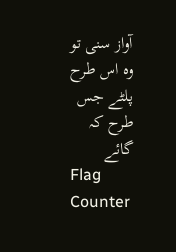آواز سنی تو وہ اس طرح پلٹے جس طرح کہ گائے
Flag Counter